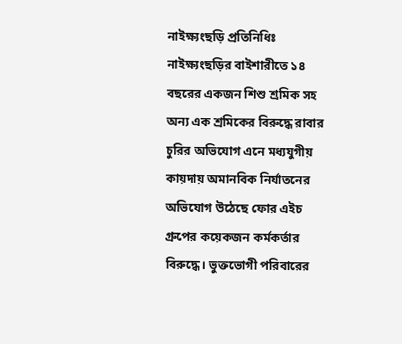নাইক্ষ্যংছড়ি প্রতিনিধিঃ
নাইক্ষ্যংছড়ির বাইশারীতে ১৪ বছরের একজন শিশু শ্রমিক সহ অন্য এক শ্রমিকের বিরুদ্ধে রাবার চুরির অভিযোগ এনে মধ্যযুগীয় কায়দায় অমানবিক নির্যাতনের অভিযোগ উঠেছে ফোর এইচ গ্রুপের কয়েকজন কর্মকর্তার বিরুদ্ধে। ভুক্তভোগী পরিবারের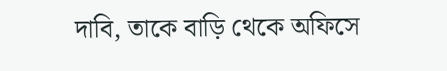দাবি, তাকে বাড়ি থেকে অফিসে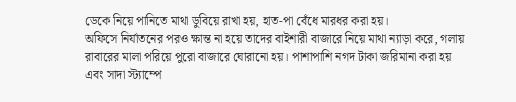ডেকে নিয়ে পানিতে মাথা ডুবিয়ে রাখা হয়, হাত-পা বেঁধে মারধর করা হয়।
অফিসে নির্যাতনের পরও ক্ষান্ত না হয়ে তাদের বাইশারী বাজারে নিয়ে মাথা ন্যাড়া করে, গলায় রাবারের মালা পরিয়ে পুরো বাজারে ঘোরানো হয়। পাশাপাশি নগদ টাকা জরিমানা করা হয় এবং সাদা স্ট্যাম্পে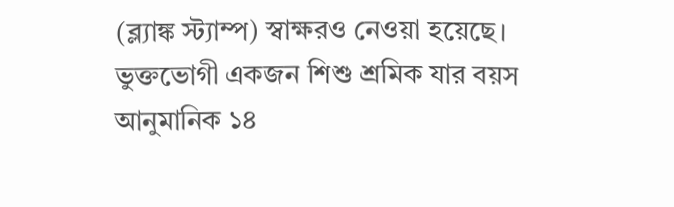(ব্ল্যাঙ্ক স্ট্যাম্প) স্বাক্ষরও নেওয়া হয়েছে।
ভুক্তভোগী একজন শিশু শ্রমিক যার বয়স আনুমানিক ১৪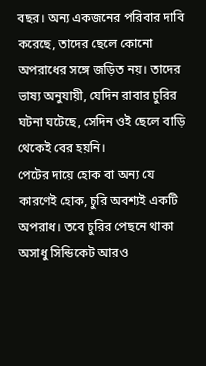বছর। অন্য একজনের পরিবার দাবি করেছে, তাদের ছেলে কোনো অপরাধের সঙ্গে জড়িত নয়। তাদের ভাষ্য অনুযায়ী, যেদিন রাবার চুরির ঘটনা ঘটেছে, সেদিন ওই ছেলে বাড়ি থেকেই বের হয়নি।
পেটের দায়ে হোক বা অন্য যে কারণেই হোক, চুরি অবশ্যই একটি অপরাধ। তবে চুরির পেছনে থাকা অসাধু সিন্ডিকেট আরও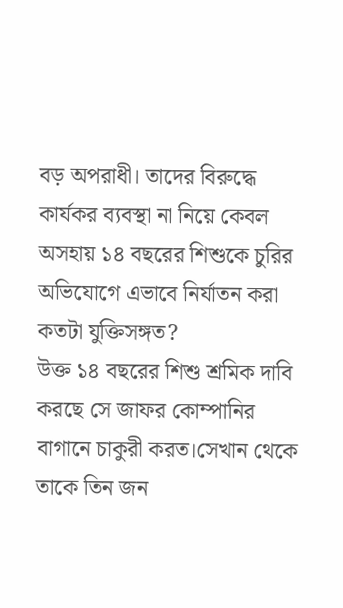বড় অপরাধী। তাদের বিরুদ্ধে কার্যকর ব্যবস্থা না নিয়ে কেবল অসহায় ১৪ বছরের শিশুকে চুরির অভিযোগে এভাবে নির্যাতন করা কতটা যুক্তিসঙ্গত?
উক্ত ১৪ বছরের শিশু শ্রমিক দাবি করছে সে জাফর কোম্পানির বাগানে চাকুরী করত।সেখান থেকে তাকে তিন জন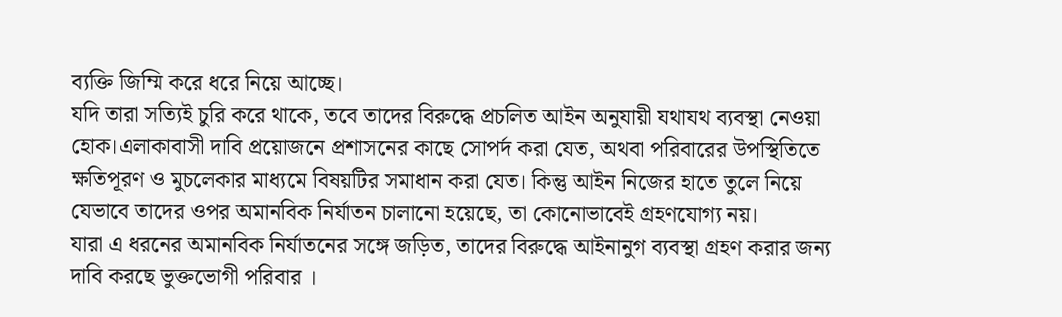ব্যক্তি জিম্মি করে ধরে নিয়ে আচ্ছে।
যদি তারা সত্যিই চুরি করে থাকে, তবে তাদের বিরুদ্ধে প্রচলিত আইন অনুযায়ী যথাযথ ব্যবস্থা নেওয়া হোক।এলাকাবাসী দাবি প্রয়োজনে প্রশাসনের কাছে সোপর্দ করা যেত, অথবা পরিবারের উপস্থিতিতে ক্ষতিপূরণ ও মুচলেকার মাধ্যমে বিষয়টির সমাধান করা যেত। কিন্তু আইন নিজের হাতে তুলে নিয়ে যেভাবে তাদের ওপর অমানবিক নির্যাতন চালানো হয়েছে, তা কোনোভাবেই গ্রহণযোগ্য নয়।
যারা এ ধরনের অমানবিক নির্যাতনের সঙ্গে জড়িত, তাদের বিরুদ্ধে আইনানুগ ব্যবস্থা গ্রহণ করার জন্য দাবি করছে ভুক্তভোগী পরিবার ।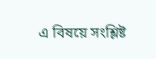এ বিষয়ে সংশ্লিষ্ট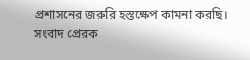প্রশাসনের জরুরি হস্তক্ষেপ কামনা করছি।
সংবাদ প্রেরক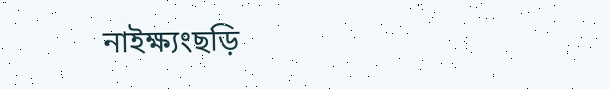নাইক্ষ্যংছড়ি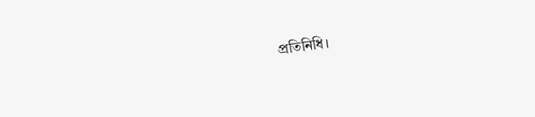প্রতিনিধি।